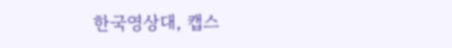한국영상대, 캡스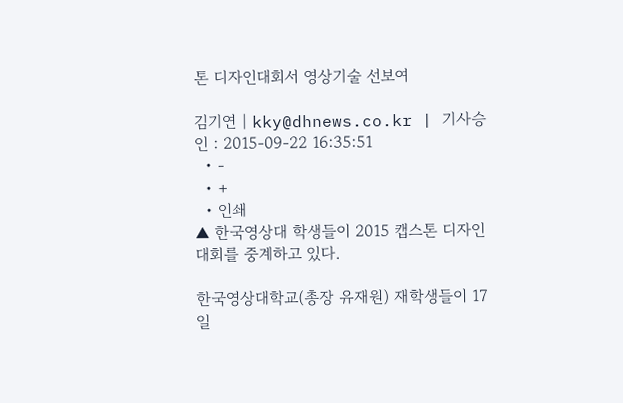톤 디자인대회서 영상기술 선보여

김기연 | kky@dhnews.co.kr | 기사승인 : 2015-09-22 16:35:51
  • -
  • +
  • 인쇄
▲ 한국영상대 학생들이 2015 캡스톤 디자인대회를 중계하고 있다.

한국영상대학교(총장 유재원) 재학생들이 17일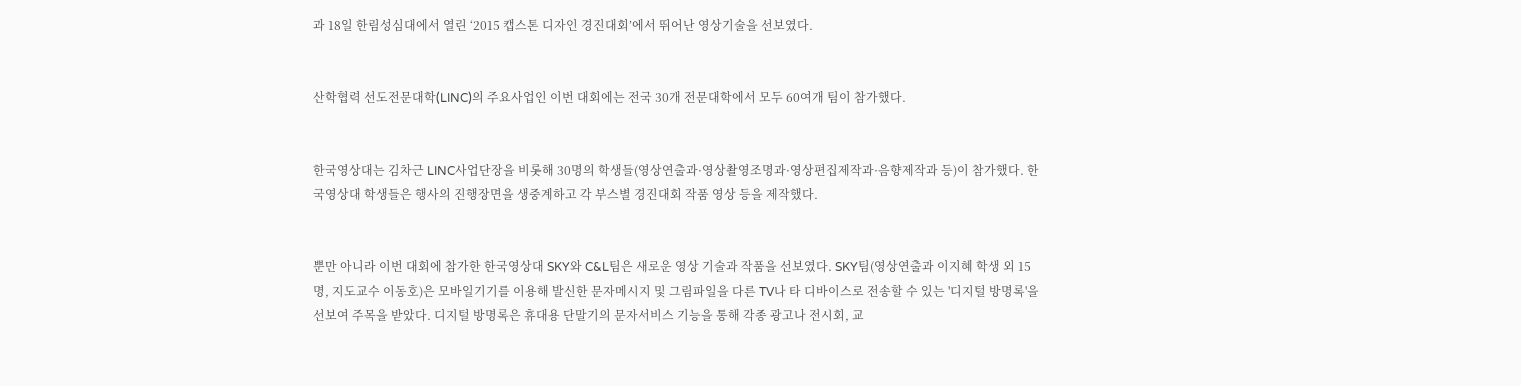과 18일 한림성심대에서 열린 ‘2015 캡스톤 디자인 경진대회’에서 뛰어난 영상기술을 선보였다.


산학협력 선도전문대학(LINC)의 주요사업인 이번 대회에는 전국 30개 전문대학에서 모두 60여개 팀이 참가했다.


한국영상대는 김차근 LINC사업단장을 비롯해 30명의 학생들(영상연출과·영상촬영조명과·영상편집제작과·음향제작과 등)이 참가했다. 한국영상대 학생들은 행사의 진행장면을 생중계하고 각 부스별 경진대회 작품 영상 등을 제작했다.


뿐만 아니라 이번 대회에 참가한 한국영상대 SKY와 C&L팀은 새로운 영상 기술과 작품을 선보였다. SKY팀(영상연출과 이지혜 학생 외 15명, 지도교수 이동호)은 모바일기기를 이용해 발신한 문자메시지 및 그림파일을 다른 TV나 타 디바이스로 전송할 수 있는 '디지털 방명록'을 선보여 주목을 받았다. 디지털 방명록은 휴대용 단말기의 문자서비스 기능을 통해 각종 광고나 전시회, 교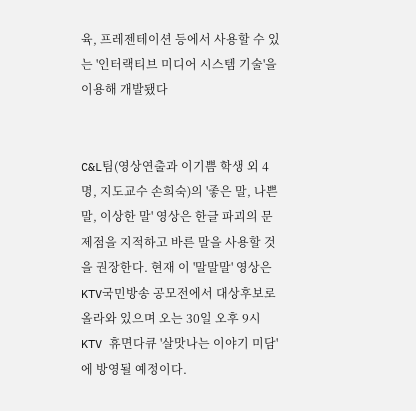육, 프레젠테이션 등에서 사용할 수 있는 '인터랙티브 미디어 시스템 기술'을 이용해 개발됐다


C&L팀(영상연출과 이기쁨 학생 외 4명, 지도교수 손희숙)의 '좋은 말, 나쁜 말, 이상한 말' 영상은 한글 파괴의 문제점을 지적하고 바른 말을 사용할 것을 권장한다. 현재 이 '말말말' 영상은 KTV국민방송 공모전에서 대상후보로 올라와 있으며 오는 30일 오후 9시 KTV 휴면다큐 '살맛나는 이야기 미담'에 방영될 예정이다.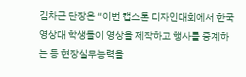김차근 단장은 “이번 캡스톤 디자인대회에서 한국영상대 학생들이 영상을 제작하고 행사를 중계하는 등 현장실무능력을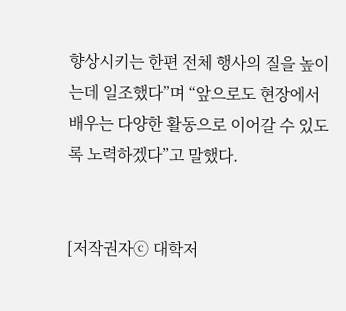향상시키는 한편 전체 행사의 질을 높이는데 일조했다”며 “앞으로도 현장에서 배우는 다양한 활동으로 이어갈 수 있도록 노력하겠다”고 말했다.


[저작권자ⓒ 대학저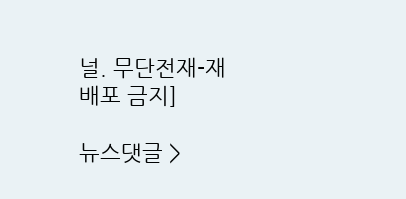널. 무단전재-재배포 금지]

뉴스댓글 >